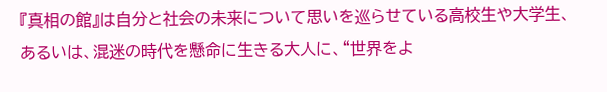『真相の館』は自分と社会の未来について思いを巡らせている高校生や大学生、あるいは、混迷の時代を懸命に生きる大人に、“世界をよ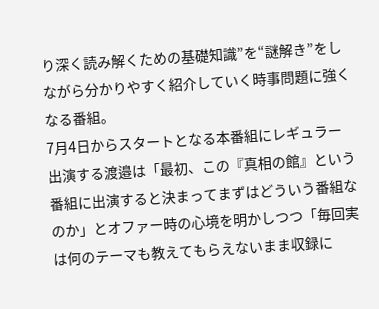り深く読み解くための基礎知識”を“謎解き”をしながら分かりやすく紹介していく時事問題に強くなる番組。
7月4日からスタートとなる本番組にレギュラー出演する渡邉は「最初、この『真相の館』という番組に出演すると決まってまずはどういう番組なのか」とオファー時の心境を明かしつつ「毎回実は何のテーマも教えてもらえないまま収録に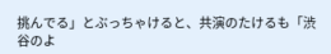挑んでる」とぶっちゃけると、共演のたけるも「渋谷のよ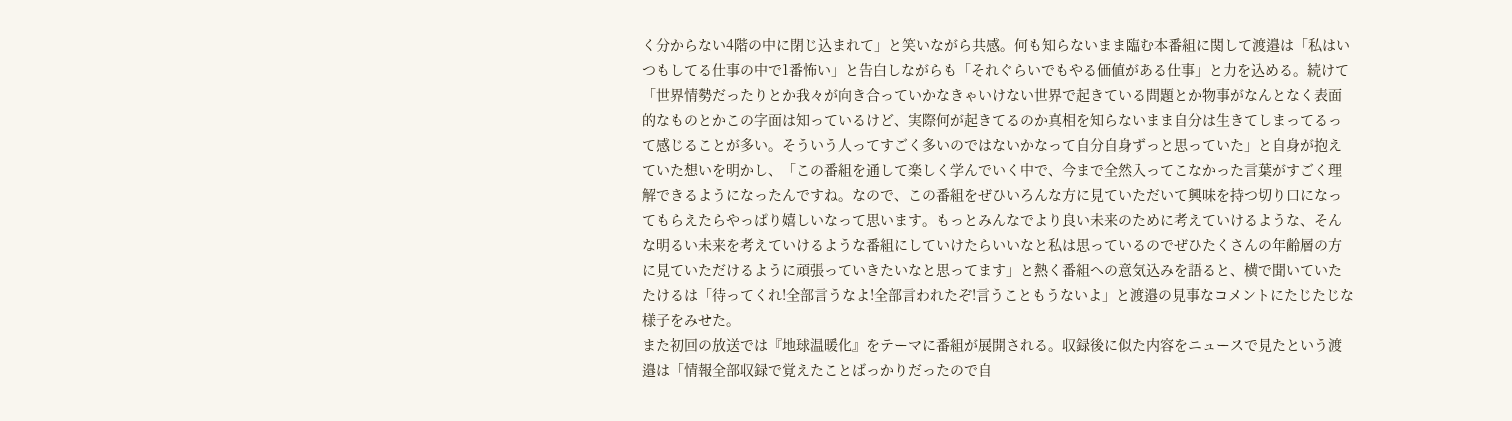く分からない4階の中に閉じ込まれて」と笑いながら共感。何も知らないまま臨む本番組に関して渡邉は「私はいつもしてる仕事の中で1番怖い」と告白しながらも「それぐらいでもやる価値がある仕事」と力を込める。続けて「世界情勢だったりとか我々が向き合っていかなきゃいけない世界で起きている問題とか物事がなんとなく表面的なものとかこの字面は知っているけど、実際何が起きてるのか真相を知らないまま自分は生きてしまってるって感じることが多い。そういう人ってすごく多いのではないかなって自分自身ずっと思っていた」と自身が抱えていた想いを明かし、「この番組を通して楽しく学んでいく中で、今まで全然入ってこなかった言葉がすごく理解できるようになったんですね。なので、この番組をぜひいろんな方に見ていただいて興味を持つ切り口になってもらえたらやっぱり嬉しいなって思います。もっとみんなでより良い未来のために考えていけるような、そんな明るい未来を考えていけるような番組にしていけたらいいなと私は思っているのでぜひたくさんの年齢層の方に見ていただけるように頑張っていきたいなと思ってます」と熱く番組への意気込みを語ると、横で聞いていたたけるは「待ってくれ!全部言うなよ!全部言われたぞ!言うこともうないよ」と渡邉の見事なコメントにたじたじな様子をみせた。
また初回の放送では『地球温暖化』をテーマに番組が展開される。収録後に似た内容をニュースで見たという渡邉は「情報全部収録で覚えたことばっかりだったので自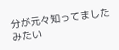分が元々知ってましたみたい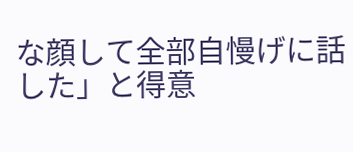な顔して全部自慢げに話した」と得意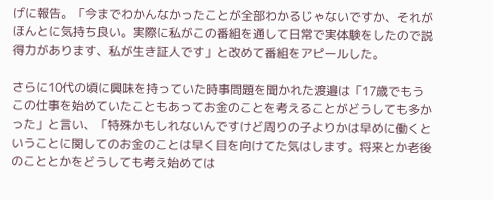げに報告。「今までわかんなかったことが全部わかるじゃないですか、それがほんとに気持ち良い。実際に私がこの番組を通して日常で実体験をしたので説得力があります、私が生き証人です」と改めて番組をアピールした。

さらに10代の頃に興味を持っていた時事問題を聞かれた渡邉は「17歳でもうこの仕事を始めていたこともあってお金のことを考えることがどうしても多かった」と言い、「特殊かもしれないんですけど周りの子よりかは早めに働くということに関してのお金のことは早く目を向けてた気はします。将来とか老後のこととかをどうしても考え始めては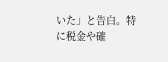いた」と告白。特に税金や確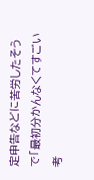定申告などに苦労したそうで「最初分かんなくてすごい考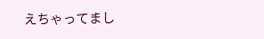えちゃってまし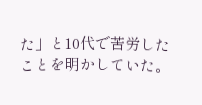た」と10代で苦労したことを明かしていた。